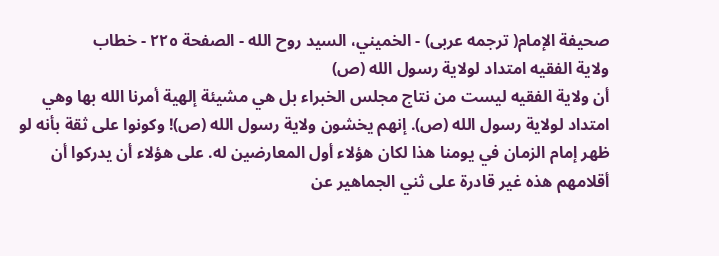صحيفة الإمام( ترجمه عربى) - الخميني، السيد روح الله - الصفحة ٢٢٥ - خطاب
ولاية الفقيه امتداد لولاية رسول الله (ص)
أن ولاية الفقيه ليست من نتاج مجلس الخبراء بل هي مشيئة إلهية أمرنا الله بها وهي امتداد لولاية رسول الله (ص). إنهم يخشون ولاية رسول الله (ص)! وكونوا على ثقة بأنه لو ظهر إمام الزمان في يومنا هذا لكان هؤلاء أول المعارضين له. على هؤلاء أن يدركوا أن أقلامهم هذه غير قادرة على ثني الجماهير عن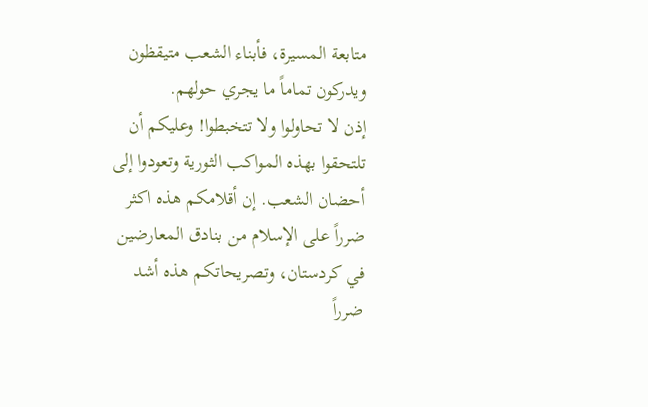متابعة المسيرة، فأبناء الشعب متيقظون ويدركون تماماً ما يجري حولهم.
إذن لا تحاولوا ولا تتخبطوا! وعليكم أن تلتحقوا بهذه المواكب الثورية وتعودوا إلى أحضان الشعب. إن أقلامكم هذه اكثر ضرراً على الإسلام من بنادق المعارضين في كردستان، وتصريحاتكم هذه أشد ضرراً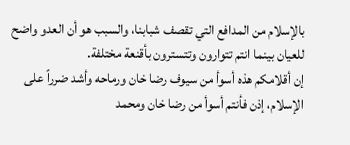بالإسلام من المدافع التي تقصف شبابنا، والسبب هو أن العدو واضح للعيان بينما انتم تتوارون وتتسترون بأقنعة مختلفة.
إن أقلامكم هذه أسوأ من سيوف رضا خان ورماحه وأشد ضرراً على الإسلام، إذن فأنتم أسوأ من رضا خان ومحمد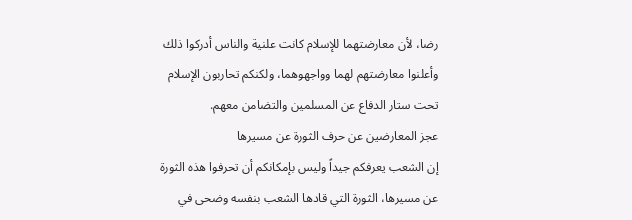رضا، لأن معارضتهما للإسلام كانت علنية والناس أدركوا ذلك وأعلنوا معارضتهم لهما وواجهوهما، ولكنكم تحاربون الإسلام تحت ستار الدفاع عن المسلمين والتضامن معهم.
عجز المعارضين عن حرف الثورة عن مسيرها
إن الشعب يعرفكم جيداً وليس بإمكانكم أن تحرفوا هذه الثورة عن مسيرها، الثورة التي قادها الشعب بنفسه وضحى في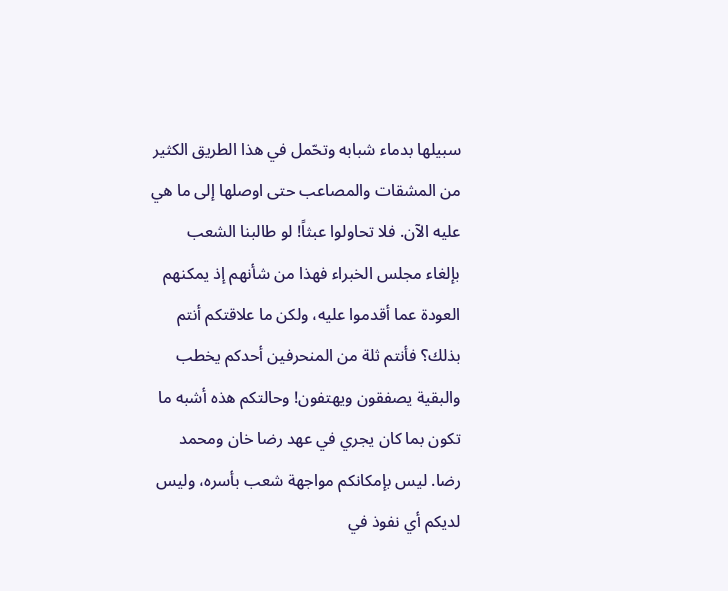سبيلها بدماء شبابه وتحّمل في هذا الطريق الكثير من المشقات والمصاعب حتى اوصلها إلى ما هي عليه الآن. فلا تحاولوا عبثاً! لو طالبنا الشعب بإلغاء مجلس الخبراء فهذا من شأنهم إذ يمكنهم العودة عما أقدموا عليه، ولكن ما علاقتكم أنتم بذلك؟ فأنتم ثلة من المنحرفين أحدكم يخطب والبقية يصفقون ويهتفون! وحالتكم هذه أشبه ما تكون بما كان يجري في عهد رضا خان ومحمد رضا. ليس بإمكانكم مواجهة شعب بأسره، وليس لديكم أي نفوذ في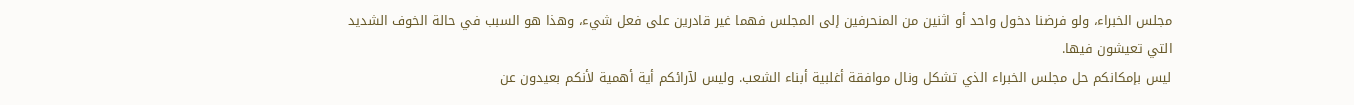مجلس الخبراء، ولو فرضنا دخول واحد أو اثنين من المنحرفين إلى المجلس فهما غير قادرين على فعل شيء، وهذا هو السبب في حالة الخوف الشديد التي تعيشون فيها.
ليس بإمكانكم حل مجلس الخبراء الذي تشكل ونال موافقة أغلبية أبناء الشعب. وليس لآرائكم أية أهمية لأنكم بعيدون عن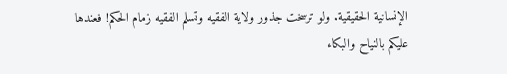الإنسانية الحقيقية. ولو ترسخت جذور ولاية الفقيه وتسلم الفقيه زمام الحكم! فعندها عليكم بالنياح والبكاء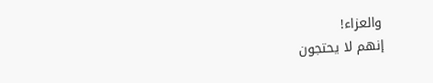والعزاء!
إنهم لا يحتجون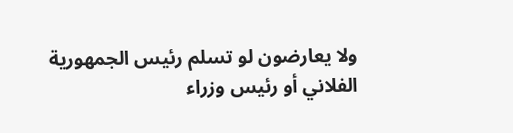ولا يعارضون لو تسلم رئيس الجمهورية الفلاني أو رئيس وزراء